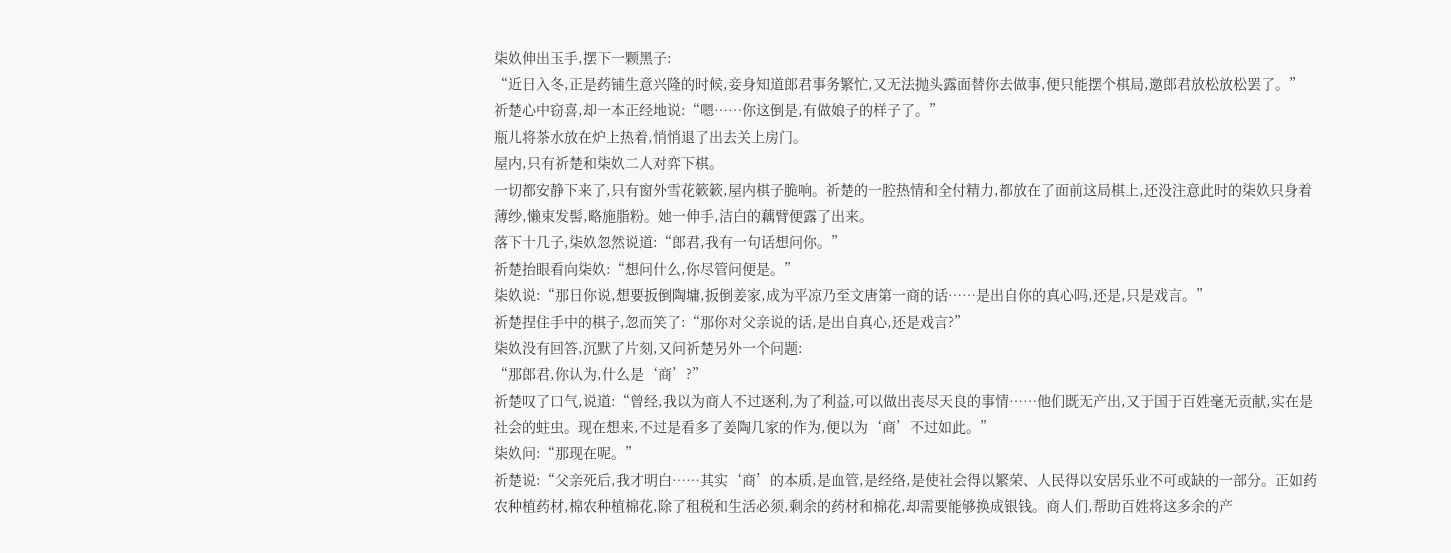柒奺伸出玉手,摆下一颗黑子:
“近日入冬,正是药铺生意兴隆的时候,妾身知道郎君事务繁忙,又无法抛头露面替你去做事,便只能摆个棋局,邀郎君放松放松罢了。”
祈楚心中窃喜,却一本正经地说:“嗯……你这倒是,有做娘子的样子了。”
瓶儿将茶水放在炉上热着,悄悄退了出去关上房门。
屋内,只有祈楚和柒奺二人对弈下棋。
一切都安静下来了,只有窗外雪花簌簌,屋内棋子脆响。祈楚的一腔热情和全付精力,都放在了面前这局棋上,还没注意此时的柒奺只身着薄纱,懒束发髻,略施脂粉。她一伸手,洁白的藕臂便露了出来。
落下十几子,柒奺忽然说道:“郎君,我有一句话想问你。”
祈楚抬眼看向柒奺:“想问什么,你尽管问便是。”
柒奺说:“那日你说,想要扳倒陶墉,扳倒姜家,成为平凉乃至文唐第一商的话……是出自你的真心吗,还是,只是戏言。”
祈楚捏住手中的棋子,忽而笑了:“那你对父亲说的话,是出自真心,还是戏言?”
柒奺没有回答,沉默了片刻,又问祈楚另外一个问题:
“那郎君,你认为,什么是‘商’?”
祈楚叹了口气,说道:“曾经,我以为商人不过逐利,为了利益,可以做出丧尽天良的事情……他们既无产出,又于国于百姓毫无贡献,实在是社会的蛀虫。现在想来,不过是看多了姜陶几家的作为,便以为‘商’不过如此。”
柒奺问:“那现在呢。”
祈楚说:“父亲死后,我才明白……其实‘商’的本质,是血管,是经络,是使社会得以繁荣、人民得以安居乐业不可或缺的一部分。正如药农种植药材,棉农种植棉花,除了租税和生活必须,剩余的药材和棉花,却需要能够换成银钱。商人们,帮助百姓将这多余的产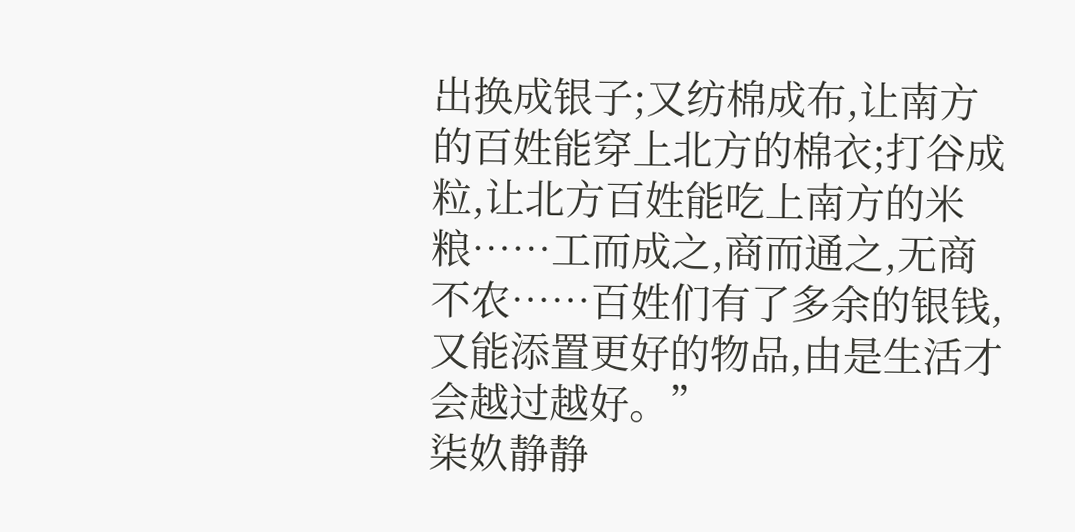出换成银子;又纺棉成布,让南方的百姓能穿上北方的棉衣;打谷成粒,让北方百姓能吃上南方的米粮……工而成之,商而通之,无商不农……百姓们有了多余的银钱,又能添置更好的物品,由是生活才会越过越好。”
柒奺静静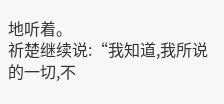地听着。
祈楚继续说:“我知道,我所说的一切,不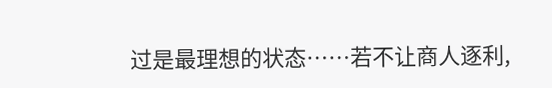过是最理想的状态……若不让商人逐利,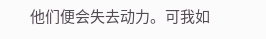他们便会失去动力。可我如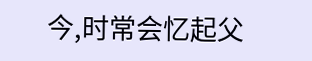今,时常会忆起父